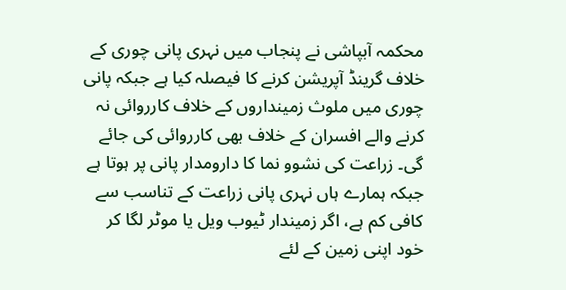محکمہ آبپاشی نے پنجاب میں نہری پانی چوری کے خلاف گرینڈ آپریشن کرنے کا فیصلہ کیا ہے جبکہ پانی چوری میں ملوث زمینداروں کے خلاف کارروائی نہ کرنے والے افسران کے خلاف بھی کارروائی کی جائے گی۔ زراعت کی نشوو نما کا دارومدار پانی پر ہوتا ہے جبکہ ہمارے ہاں نہری پانی زراعت کے تناسب سے کافی کم ہے، اگر زمیندار ٹیوب ویل یا موٹر لگا کر خود اپنی زمین کے لئے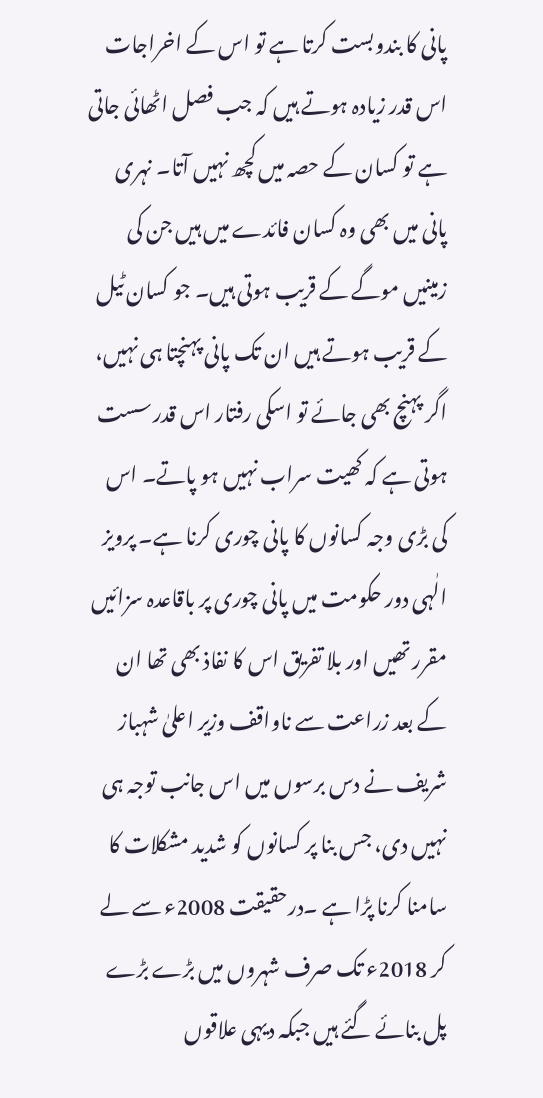پانی کا بندوبست کرتا ہے تو اس کے اخراجات اس قدر زیادہ ہوتے ہیں کہ جب فصل اٹھائی جاتی ہے تو کسان کے حصہ میں کچھ نہیں آتا۔ نہری پانی میں بھی وہ کسان فائدے میں ہیں جن کی زمینیں موگے کے قریب ہوتی ہیں۔ جو کسان ٹیل کے قریب ہوتے ہیں ان تک پانی پہنچتا ہی نہیں، اگر پہنچ بھی جائے تو اسکی رفتار اس قدر سست ہوتی ہے کہ کھیت سراب نہیں ہو پاتے۔ اس کی بڑی وجہ کسانوں کا پانی چوری کرنا ہے۔ پرویز الٰہی دور حکومت میں پانی چوری پر باقاعدہ سزائیں مقرر تھیں اور بلا تفریق اس کا نفاذ بھی تھا ان کے بعد زراعت سے ناواقف وزیر اعلیٰ شہباز شریف نے دس برسوں میں اس جانب توجہ ہی نہیں دی، جس بنا پر کسانوں کو شدید مشکلات کا سامنا کرنا پڑا ہے ۔درحقیقت 2008ء سے لے کر 2018ء تک صرف شہروں میں بڑے بڑے پل بنائے گئے ہیں جبکہ دیہی علاقوں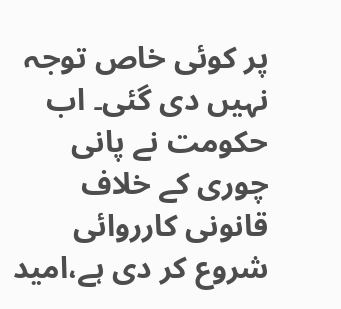پر کوئی خاص توجہ نہیں دی گئی۔ اب حکومت نے پانی چوری کے خلاف قانونی کارروائی شروع کر دی ہے،امید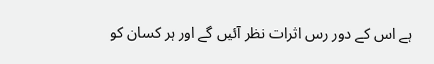ہے اس کے دور رس اثرات نظر آئیں گے اور ہر کسان کو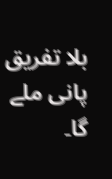بلا تفریق پانی ملے گا۔